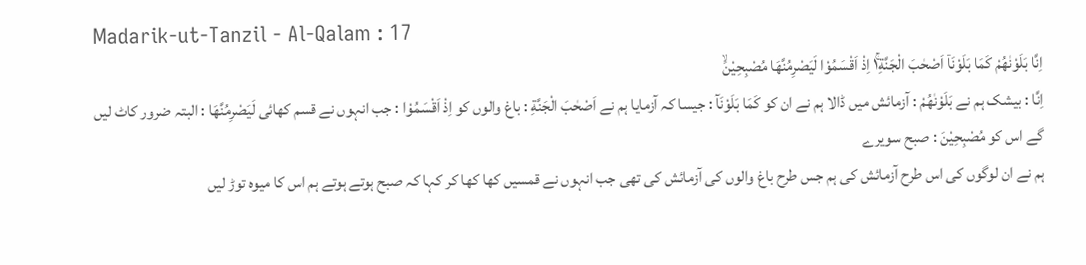Madarik-ut-Tanzil - Al-Qalam : 17
اِنَّا بَلَوْنٰهُمْ كَمَا بَلَوْنَاۤ اَصْحٰبَ الْجَنَّةِ١ۚ اِذْ اَقْسَمُوْا لَیَصْرِمُنَّهَا مُصْبِحِیْنَۙ
اِنَّا : بیشک ہم نے بَلَوْنٰهُمْ : آزمائش میں ڈالا ہم نے ان کو كَمَا بَلَوْنَآ : جیسا کہ آزمایا ہم نے اَصْحٰبَ الْجَنَّةِ : باغ والوں کو اِذْ اَقْسَمُوْا : جب انہوں نے قسم کھائی لَيَصْرِمُنَّهَا : البتہ ضرور کاٹ لیں گے اس کو مُصْبِحِيْنَ : صبح سویرے
ہم نے ان لوگوں کی اس طرح آزمائش کی ہم جس طرح باغ والوں کی آزمائش کی تھی جب انہوں نے قمسیں کھا کھا کر کہا کہ صبح ہوتے ہوتے ہم اس کا میوہ توڑ لیں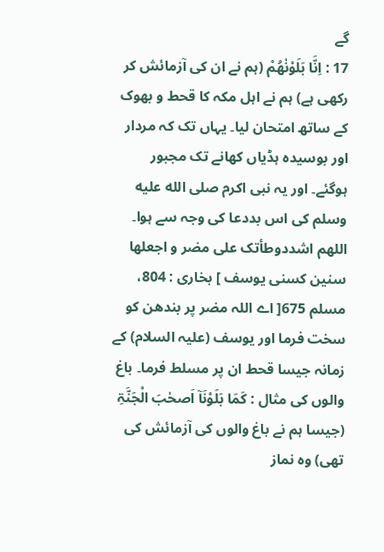گے
17 : اِنَّا بَلَوْنٰھُمْ (ہم نے ان کی آزمائش کر رکھی ہے) ہم نے اہل مکہ کا قحط و بھوک کے ساتھ امتحان لیا۔ یہاں تک کہ مردار اور بوسیدہ ہڈیاں کھانے تک مجبور ہوگئے۔ اور یہ نبی اکرم صلى الله عليه وسلم کی اس بددعا کی وجہ سے ہوا۔ اللھم اشددوطأتک علی مضر و اجعلھا سنین کسنی یوسف ] بخاری : 804، مسلم 675[ اے اللہ مضر پر بندھن کو سخت فرما اور یوسف (علیہ السلام) کے زمانہ جیسا قحط ان پر مسلط فرما۔ باغ والوں کی مثال : کَمَا بَلَوْنَآ اَصحٰبَ الْجَنَّۃِ (جیسا ہم نے باغ والوں کی آزمائش کی تھی) وہ نماز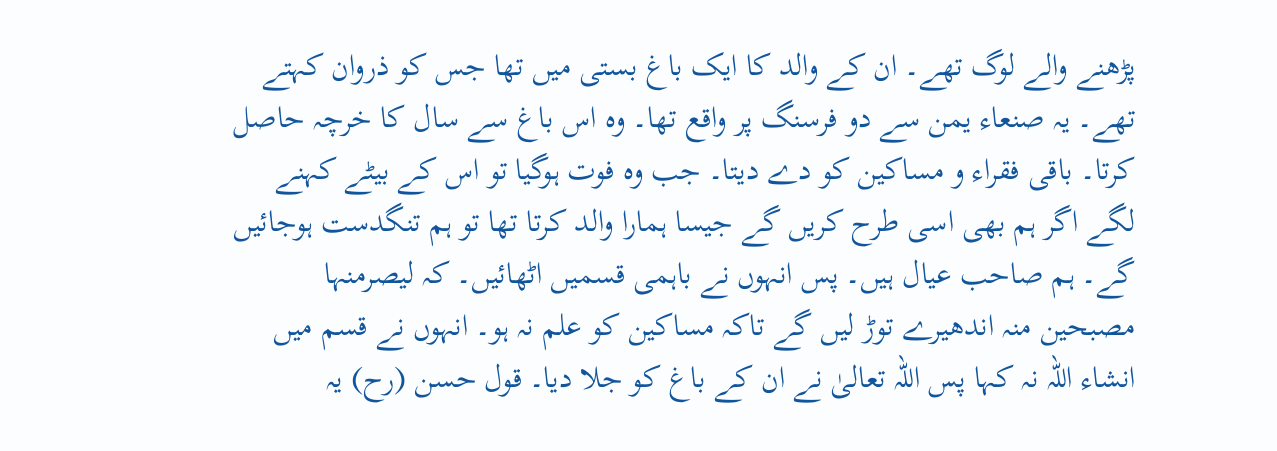پڑھنے والے لوگ تھے۔ ان کے والد کا ایک باغ بستی میں تھا جس کو ذروان کہتے تھے۔ یہ صنعاء یمن سے دو فرسنگ پر واقع تھا۔ وہ اس باغ سے سال کا خرچہ حاصل کرتا۔ باقی فقراء و مساکین کو دے دیتا۔ جب وہ فوت ہوگیا تو اس کے بیٹے کہنے لگے اگر ہم بھی اسی طرح کریں گے جیسا ہمارا والد کرتا تھا تو ہم تنگدست ہوجائیں گے۔ ہم صاحب عیال ہیں۔ پس انہوں نے باہمی قسمیں اٹھائیں۔ کہ لیصرمنہا مصبحین منہ اندھیرے توڑ لیں گے تاکہ مساکین کو علم نہ ہو۔ انہوں نے قسم میں انشاء اللہ نہ کہا پس اللہ تعالیٰ نے ان کے باغ کو جلا دیا۔ قول حسن (رح) یہ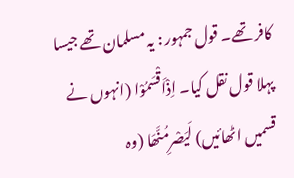کافر تھے۔ قول جمہور : یہ مسلمان تھے جیسا پہلا قول نقل کیا۔ اِذْاَقْسَمُوْا (انہوں نے قسمیں اٹھائیں) لَیَصْرِمُنَّھَا (وہ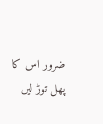ضرور اس کا پھل توڑ لیں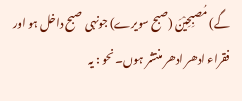گے) مُصبِحِیْنَ (صبح سویرے) جونہی صبح داخل ہو اور فقراء ادھر ادھر منتشر ہوں۔ نحو : یہ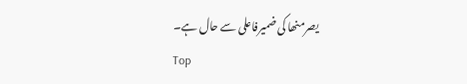یصرمنھا کی ضمیرفاعلی سے حال ہے۔
Top